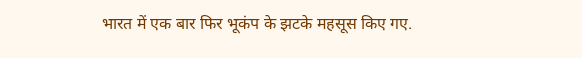भारत में एक बार फिर भूकंप के झटके महसूस किए गए.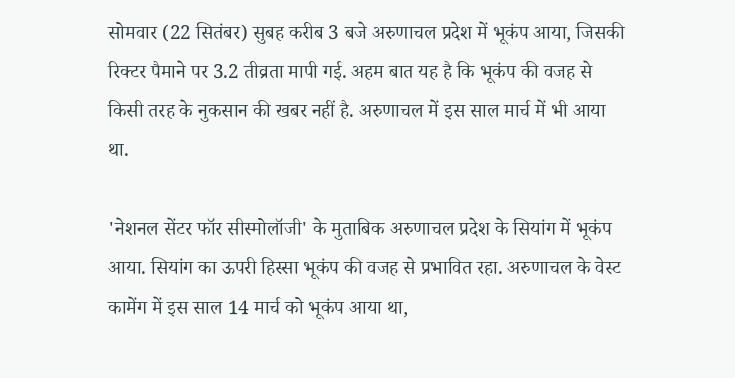सोमवार (22 सितंबर) सुबह करीब 3 बजे अरुणाचल प्रदेश में भूकंप आया, जिसकी रिक्टर पैमाने पर 3.2 तीव्रता मापी गई. अहम बात यह है कि भूकंप की वजह से किसी तरह के नुकसान की खबर नहीं है. अरुणाचल में इस साल मार्च में भी आया था.

'नेशनल सेंटर फॉर सीस्मोलॉजी' के मुताबिक अरुणाचल प्रदेश के सियांग में भूकंप आया. सियांग का ऊपरी हिस्सा भूकंप की वजह से प्रभावित रहा. अरुणाचल के वेस्ट कामेंग में इस साल 14 मार्च को भूकंप आया था,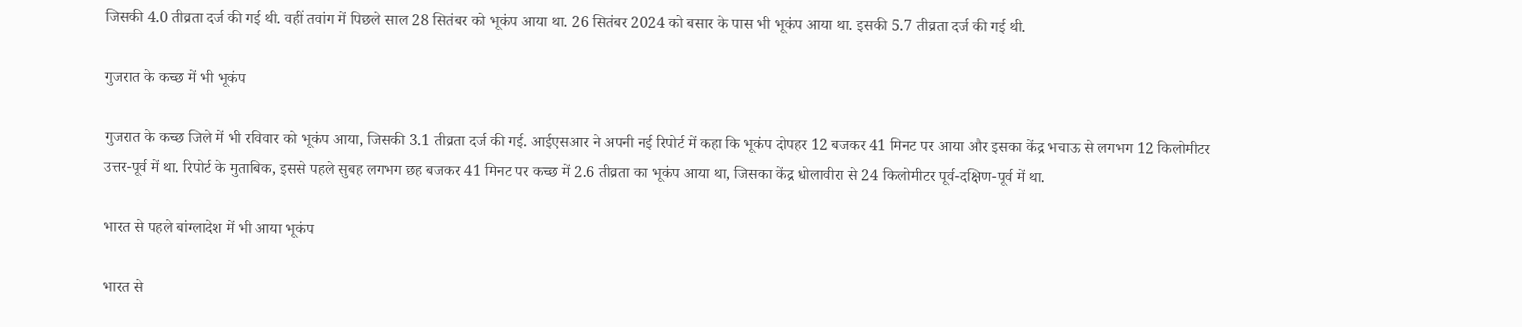जिसकी 4.0 तीव्रता दर्ज की गई थी. वहीं तवांग में पिछले साल 28 सितंबर को भूकंप आया था. 26 सितंबर 2024 को बसार के पास भी भूकंप आया था. इसकी 5.7 तीव्रता दर्ज की गई थी.

गुजरात के कच्छ में भी भूकंप

गुजरात के कच्छ जिले में भी रविवार को भूकंप आया, जिसकी 3.1 तीव्रता दर्ज की गई. आईएसआर ने अपनी नई रिपोर्ट में कहा कि भूकंप दोपहर 12 बजकर 41 मिनट पर आया और इसका केंद्र भचाऊ से लगभग 12 किलोमीटर उत्तर-पूर्व में था. रिपोर्ट के मुताबिक, इससे पहले सुबह लगभग छह बजकर 41 मिनट पर कच्छ में 2.6 तीव्रता का भूकंप आया था, जिसका केंद्र धोलावीरा से 24 किलोमीटर पूर्व-दक्षिण-पूर्व में था.

भारत से पहले बांग्लादेश में भी आया भूकंप

भारत से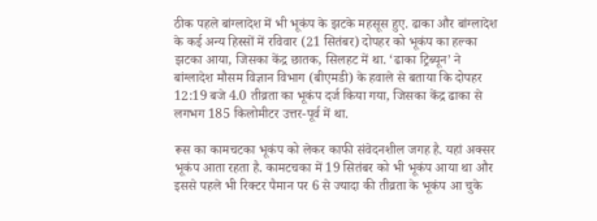ठीक पहले बांग्लादेश में भी भूकंप के झटके महसूस हुए. ढाका और बांग्लादेश के कई अन्य हिस्सों में रविवार (21 सितंबर) दोपहर को भूकंप का हल्का झटका आया, जिसका केंद्र छातक, सिलहट में था. ‘ढाका ट्रिब्यून’ ने बांग्लादेश मौसम विज्ञान विभाग (बीएमडी) के हवाले से बताया कि दोपहर 12:19 बजे 4.0 तीव्रता का भूकंप दर्ज किया गया, जिसका केंद्र ढाका से लगभग 185 किलोमीटर उत्तर-पूर्व में था.

रूस का कामचटका भूकंप को लेकर काफी संवेदनशील जगह है. यहां अक्सर भूकंप आता रहता है. कामटचका में 19 सितंबर को भी भूकंप आया था और इससे पहले भी रिक्टर पैमान पर 6 से ज्यादा की तीव्रता के भूकंप आ चुके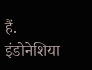हैं. इंडोनेशिया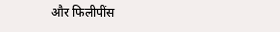और फिलीपींस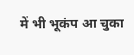में भी भूकंप आ चुका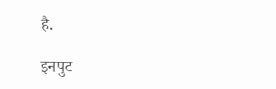है.

इनपुट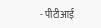- पीटीआई